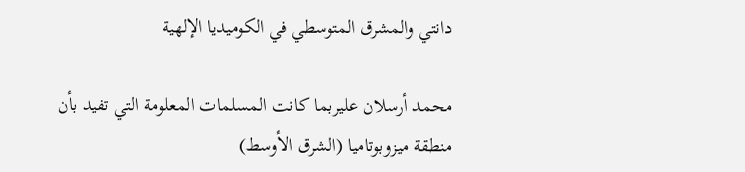دانتي والمشرق المتوسطي في الكوميديا الإلهية

محمد أرسلان عليربما كانت المسلمات المعلومة التي تفيد بأن منطقة ميزوبوتاميا (الشرق الأوسط)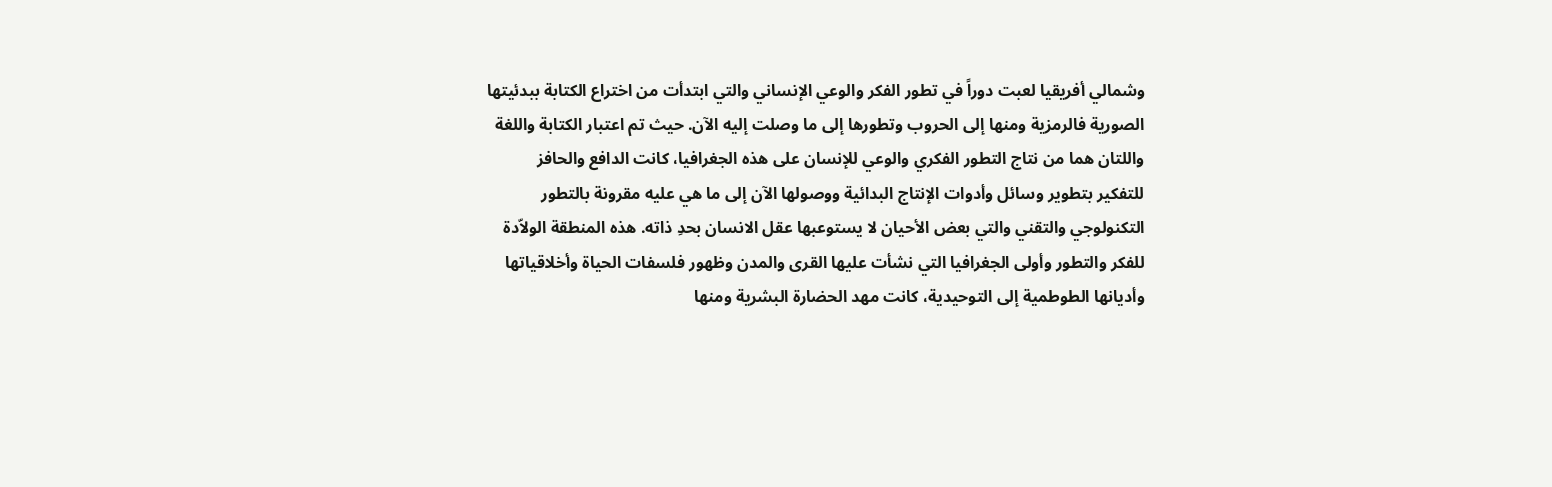وشمالي أفريقيا لعبت دوراً في تطور الفكر والوعي الإنساني والتي ابتدأت من اختراع الكتابة ببدئيتها الصورية فالرمزية ومنها إلى الحروب وتطورها إلى ما وصلت إليه الآن. حيث تم اعتبار الكتابة واللغة واللتان هما من نتاج التطور الفكري والوعي للإنسان على هذه الجغرافيا، كانت الدافع والحافز للتفكير بتطوير وسائل وأدوات الإنتاج البدائية ووصولها الآن إلى ما هي عليه مقرونة بالتطور التكنولوجي والتقني والتي بعض الأحيان لا يستوعبها عقل الانسان بحدِ ذاته. هذه المنطقة الولاّدة للفكر والتطور وأولى الجغرافيا التي نشأت عليها القرى والمدن وظهور فلسفات الحياة وأخلاقياتها وأديانها الطوطمية إلى التوحيدية، كانت مهد الحضارة البشرية ومنها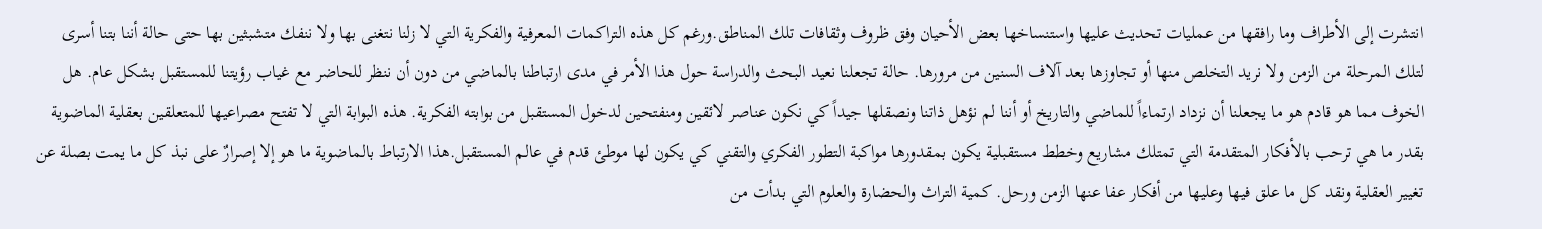انتشرت إلى الأطراف وما رافقها من عمليات تحديث عليها واستنساخها بعض الأحيان وفق ظروف وثقافات تلك المناطق.ورغم كل هذه التراكمات المعرفية والفكرية التي لا زلنا نتغنى بها ولا ننفك متشبثين بها حتى حالة أننا بتنا أسرى لتلك المرحلة من الزمن ولا نريد التخلص منها أو تجاوزها بعد آلاف السنين من مرورها. حالة تجعلنا نعيد البحث والدراسة حول هذا الأمر في مدى ارتباطنا بالماضي من دون أن ننظر للحاضر مع غياب رؤيتنا للمستقبل بشكل عام. هل الخوف مما هو قادم هو ما يجعلنا أن نزداد ارتماءاً للماضي والتاريخ أو أننا لم نؤهل ذاتنا ونصقلها جيداً كي نكون عناصر لائقين ومنفتحين لدخول المستقبل من بوابته الفكرية. هذه البوابة التي لا تفتح مصراعيها للمتعلقين بعقلية الماضوية بقدر ما هي ترحب بالأفكار المتقدمة التي تمتلك مشاريع وخطط مستقبلية يكون بمقدورها مواكبة التطور الفكري والتقني كي يكون لها موطئ قدم في عالم المستقبل.هذا الارتباط بالماضوية ما هو إلا إصرارٌ على نبذ كل ما يمت بصلة عن تغيير العقلية ونقد كل ما علق فيها وعليها من أفكار عفا عنها الزمن ورحل. كمية التراث والحضارة والعلوم التي بدأت من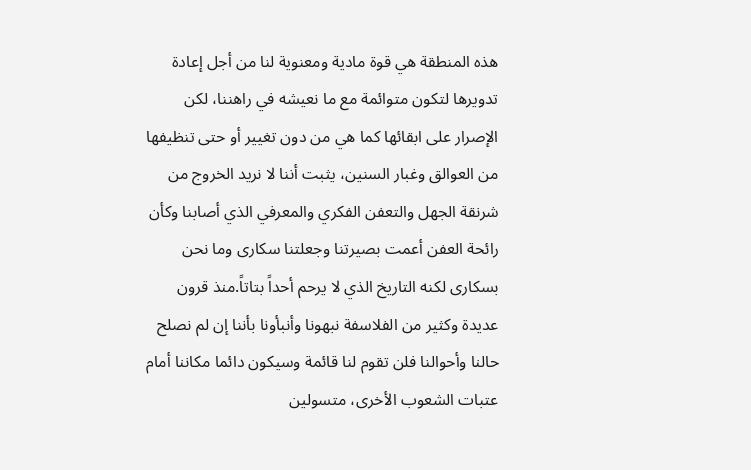هذه المنطقة هي قوة مادية ومعنوية لنا من أجل إعادة تدويرها لتكون متوائمة مع ما نعيشه في راهننا، لكن الإصرار على ابقائها كما هي من دون تغيير أو حتى تنظيفها من العوالق وغبار السنين، يثبت أننا لا نريد الخروج من شرنقة الجهل والتعفن الفكري والمعرفي الذي أصابنا وكأن رائحة العفن أعمت بصيرتنا وجعلتنا سكارى وما نحن بسكارى لكنه التاريخ الذي لا يرحم أحداً بتاتاً.منذ قرون عديدة وكثير من الفلاسفة نبهونا وأنبأونا بأننا إن لم نصلح حالنا وأحوالنا فلن تقوم لنا قائمة وسيكون دائما مكاننا أمام عتبات الشعوب الأخرى، متسولين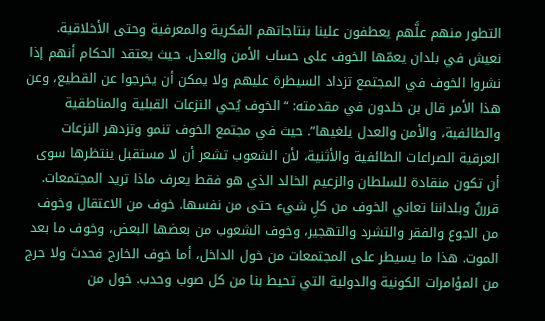التطور منهم علَّهم يعطفون علينا بنتاجاتهم الفكرية والمعرفية وحتى الأخلاقية. نعيش في بلدان يعمّها الخوف على حساب الأمن والعدل. حيث يعتقد الحكام أنهم إذا نشروا الخوف في المجتمع تزداد السيطرة عليهم ولا يمكن أن يخرجوا عن القطيع، وعن هذا الأمر قال بن خلدون في مقدمته: “الخوف يُحي النزعات القبلية والمناطقية والطائفية، والأمن والعدل يلغيها”. حيث في مجتمع الخوف تنمو وتزدهر النزعات العرقية الصراعات الطائفية والأثنية، لأن الشعوب تشعر أن لا مستقبل ينتظرها سوى أن تكون منقادة للسلطان والزعيم الخالد الذي هو فقط يعرف ماذا تريد المجتمعات. قررنٌ وبلداننا تعاني الخوف من كلِ شيء حتى من نفسها. خوف من الاعتقال وخوف من الجوع والفقر والتشرد والتهجير، وخوف الشعوب من بعضها البعض، وخوف ما بعد الموت. هذا ما يسيطر على المجتمعات من خول الداخل، أما خوف الخارج فحدث ولا حرج من المؤامرات الكونية والدولية التي تحيط بنا من كل صوب وحدب. خول من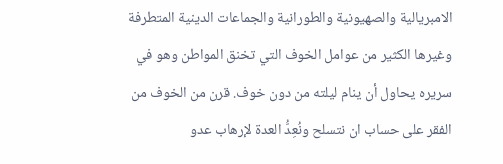الامبريالية والصهيونية والطورانية والجماعات الدينية المتطرفة وغيرها الكثير من عوامل الخوف التي تخنق المواطن وهو في سريره يحاول أن ينام ليلته من دون خوف. قرن من الخوف من الفقر على حساب ان نتسلح ونُعِدُّ العدة لإرهاب عدو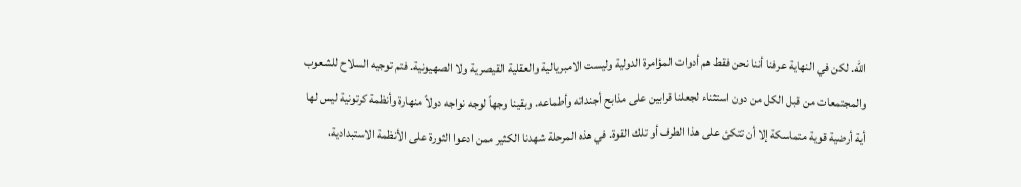الله. لكن في النهاية عرفنا أننا نحن فقط هم أدوات المؤامرة الدولية وليست الامبريالية والعقلية القيصرية ولا الصهيونية. فتم توجيه السلاح للشعوب والمجتمعات من قبل الكل من دون استثناء لجعلنا قرابين على مذابح أجنداته وأطماعه. وبقينا وجهاً لوجه نواجه دولاً منهارة وأنظمة كرتونية ليس لها أية أرضية قوية متماسكة إلا أن تتكئ على هذا الطرف أو تلك القوة. في هذه المرحلة شهدنا الكثير ممن ادعوا الثورة على الأنظمة الاستبدادية،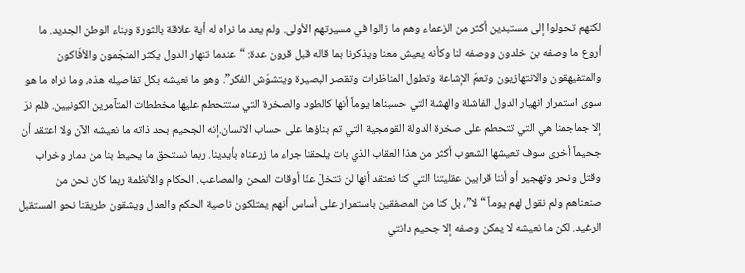لكنهم تحولوا إلى مستبدين أكثر من الزعماء وهم ما زالوا في مسيرتهم الأولى. ولم يعد ما نراه له أية علاقة بالثورة وبناء الوطن الجديد. ما أروع ما وصفه بن خلدون ووصفه لنا وكأنه يعيش معنا ويذكرنا بما قاله قبل قرون عدة: “عندما تنهار الدول يكثر المنجّمون والأفّاكون والمتفيهقون والانتهازيون وتعمّ الإشاعة وتطول المناظرات وتقصر البصيرة ويتشوّش الفكر”. وهو ما نعيشه بكل تفاصيله هذه، وما نراه ما هو سوى استمرار انهيار الدول الفاشلة والهشة التي حسبناها يوماً أنها كالطود والصخرة التي ستتحطم عليها مخططات المتآمرين الكونيين. فلم نرَ إلا جماجمنا هي التي تتحطم على صخرة الدولة القومجية التي تم بناؤها على حساب الانسان.إنه الجحيم بحد ذاته ما نعيشه الآن ولا اعتقد أن جحيماً أخرى سوف تعيشها الشعوب أكثر من هذا العقاب الذي بات يلحقنا جراء ما زرعناه بأيدينا. ربما نستحق ما يحيط بنا من دمار وخراب وقتل ونحر وتهجير أو أننا قرابين عقليتنا التي كنا نعتقد أنها لن تتخلَ عنّا أوقات المحن والمصاعب. الحكام والأنظمة ربما كان نحن من صنعناهم ولم نقول لهم يوماً “لا”، بل كنا من المصفقين باستمرار على أساس أنهم يمتلكون ناصية الحكم والعدل ويشقون طريقنا نحو المستقبل الرغيد. لكن ما نعيشه لا يمكن وصفه إلا جحيم دانتي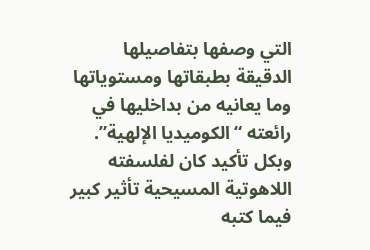التي وصفها بتفاصيلها الدقيقة بطبقاتها ومستوياتها وما يعانيه من بداخليها في رائعته “الكوميديا الإلهية”. وبكل تأكيد كان لفلسفته اللاهوتية المسيحية تأثير كبير فيما كتبه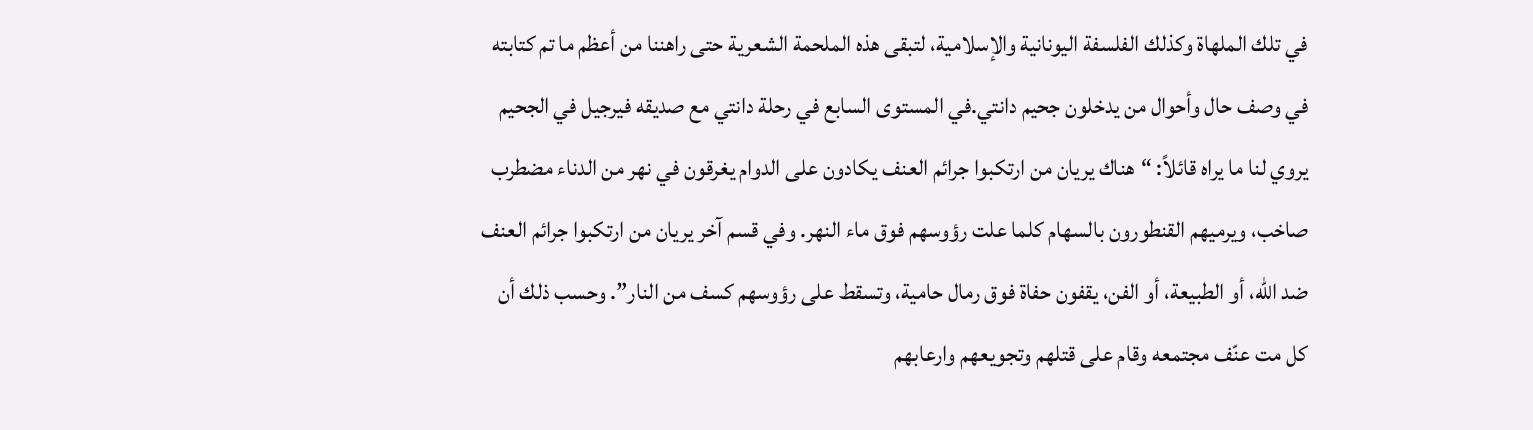في تلك الملهاة وكذلك الفلسفة اليونانية والإسلامية، لتبقى هذه الملحمة الشعرية حتى راهننا من أعظم ما تم كتابته في وصف حال وأحوال من يدخلون جحيم دانتي.في المستوى السابع في رحلة دانتي مع صديقه فيرجيل في الجحيم يروي لنا ما يراه قائلاً: “هناك يريان من ارتكبوا جرائم العنف يكادون على الدوام يغرقون في نهر من الدناء مضطرب صاخب، ويرميهم القنطورون بالسهام كلما علت رؤوسهم فوق ماء النهر. وفي قسم آخر يريان من ارتكبوا جرائم العنف ضد الله، أو الطبيعة، أو الفن، يقفون حفاة فوق رمال حامية، وتسقط على رؤوسهم كسف من النار”. وحسب ذلك أن كل مت عنّف مجتمعه وقام على قتلهم وتجويعهم وارعابهم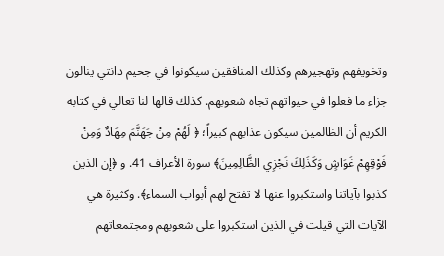وتخويفهم وتهجيرهم وكذلك المنافقين سيكونوا في جحيم دانتي ينالون جزاء ما فعلوا في حيواتهم تجاه شعوبهم. كذلك قالها لنا تعالي في كتابه الكريم أن الظالمين سيكون عذابهم كبيراً؛ ﴿ لَهُمْ مِنْ جَهَنَّمَ مِهَادٌ وَمِنْ فَوْقِهِمْ غَوَاشٍ وَكَذَلِكَ نَجْزِي الظَّالِمِينَ﴾ سورة الأعراف 41. و ﴿إن الذين كذبوا بآياتنا واستكبروا عنها لا تفتح لهم أبواب السماء﴾. وكثيرة هي الآيات التي قيلت في الذين استكبروا على شعوبهم ومجتمعاتهم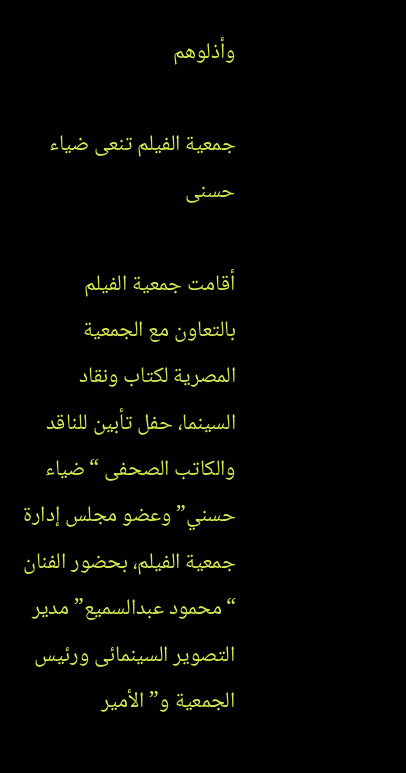وأذلوهم

جمعية الفيلم تنعى ضياء حسنى

أقامت جمعية الفيلم بالتعاون مع الجمعية المصرية لكتاب ونقاد السينما، حفل تأبين للناقد والكاتب الصحفى “ضياء حسني” وعضو مجلس إدارة جمعية الفيلم، بحضور الفنان “محمود عبدالسميع” مدير التصوير السينمائى ورئيس الجمعية و”الأمير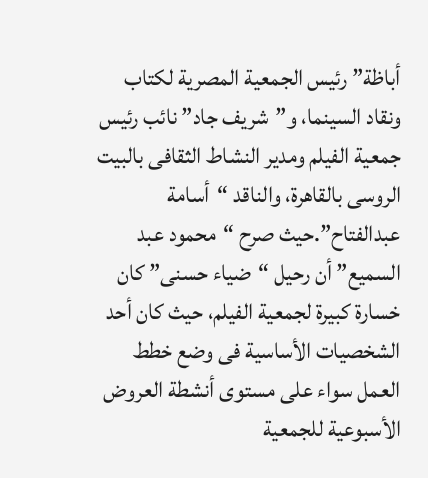أباظة” رئيس الجمعية المصرية لكتاب ونقاد السينما، و”شريف جاد” نائب رئيس جمعية الفيلم ومدير النشاط الثقافى بالبيت الروسى بالقاهرة، والناقد “أسامة عبدالفتاح”.حيث صرح “محمود عبد السميع” أن رحيل “ضياء حسنى” كان خسارة كبيرة لجمعية الفيلم، حيث كان أحد الشخصيات الأساسية فى وضع خطط العمل سواء على مستوى أنشطة العروض الأسبوعية للجمعية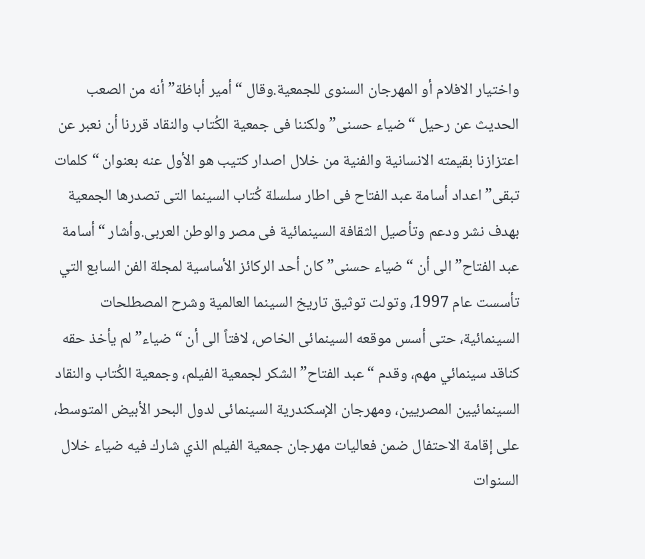واختيار الافلام أو المهرجان السنوى للجمعية.وقال “أمير أباظة” أنه من الصعب الحديث عن رحيل “ضياء حسنى” ولكننا فى جمعية الكُتاب والنقاد قررنا أن نعبر عن اعتزازنا بقيمته الانسانية والفنية من خلال اصدار كتيب هو الأول عنه بعنوان “كلمات تبقى” اعداد أسامة عبد الفتاح فى اطار سلسلة كُتاب السينما التى تصدرها الجمعية بهدف نشر ودعم وتأصيل الثقافة السينمائية فى مصر والوطن العربى.وأشار “أسامة عبد الفتاح” الى أن “ضياء حسنى” كان أحد الركائز الأساسية لمجلة الفن السابع التي تأسست عام 1997، وتولت توثيق تاريخ السينما العالمية وشرح المصطلحات السينمائية، حتى أسس موقعه السينمائى الخاص، لافتاً الى أن “ضياء” لم يأخذ حقه كناقد سينمائي مهم، وقدم “عبد الفتاح” الشكر لجمعية الفيلم، وجمعية الكُتاب والنقاد السينمائيين المصريين، ومهرجان الإسكندرية السينمائى لدول البحر الأبيض المتوسط، على إقامة الاحتفال ضمن فعاليات مهرجان جمعية الفيلم الذي شارك فيه ضياء خلال السنوات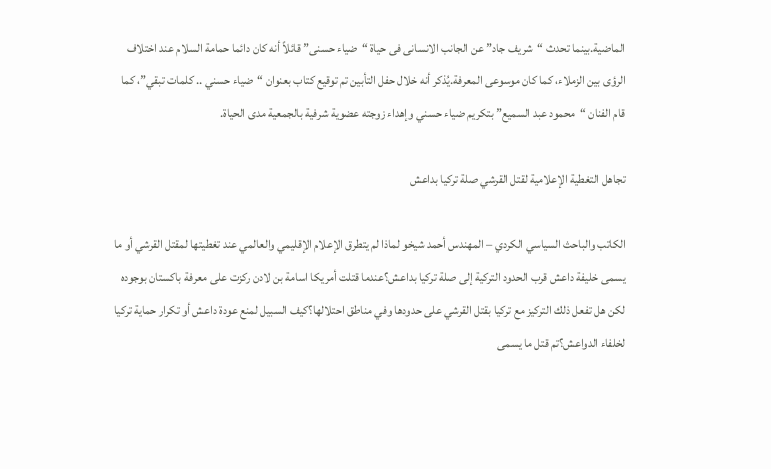الماضية.بينما تحدث “شريف جاد” عن الجانب الانسانى فى حياة “ضياء حسنى” قائلاً أنه كان دائما حمامة السلام عند اختلاف الرؤى بين الزملاء، كما كان موسوعى المعرفة.يُذكر أنه خلال حفل التأبين تم توقيع كتاب بعنوان “ضياء حسني .. كلمات تبقي”، كما قام الفنان “محمود عبد السميع” بتكريم ضياء حسني وإهداء زوجته عضوية شرفية بالجمعية مدى الحياة.

تجاهل التغطية الإعلامية لقتل القرشي صلة تركيا بداعش

الكاتب والباحث السياسي الكردي – المهندس أحمد شيخو لماذا لم يتطرق الإعلام الإقليمي والعالمي عند تغطيتها لمقتل القرشي أو ما يسمى خليفة داعش قرب الحدود التركية إلى صلة تركيا بداعش؟عندما قتلت أمريكا اسامة بن لادن ركزت على معرفة باكستان بوجوده لكن هل تفعل ذلك التركيز مع تركيا بقتل القرشي على حدودها وفي مناطق احتلالها؟كيف السبيل لمنع عودة داعش أو تكرار حماية تركيا لخلفاء الدواعش؟تم قتل ما يسمى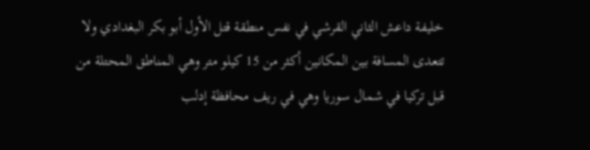خليفة داعش الثاني القرشي في نفس منطقة قتل الأول أبو بكر البغدادي ولا تتعدى المسافة بين المكانين أكثر من 15 كيلو متر وهي المناطق المحتلة من قبل تركيا في شمال سوريا وهي في ريف محافظة إدلب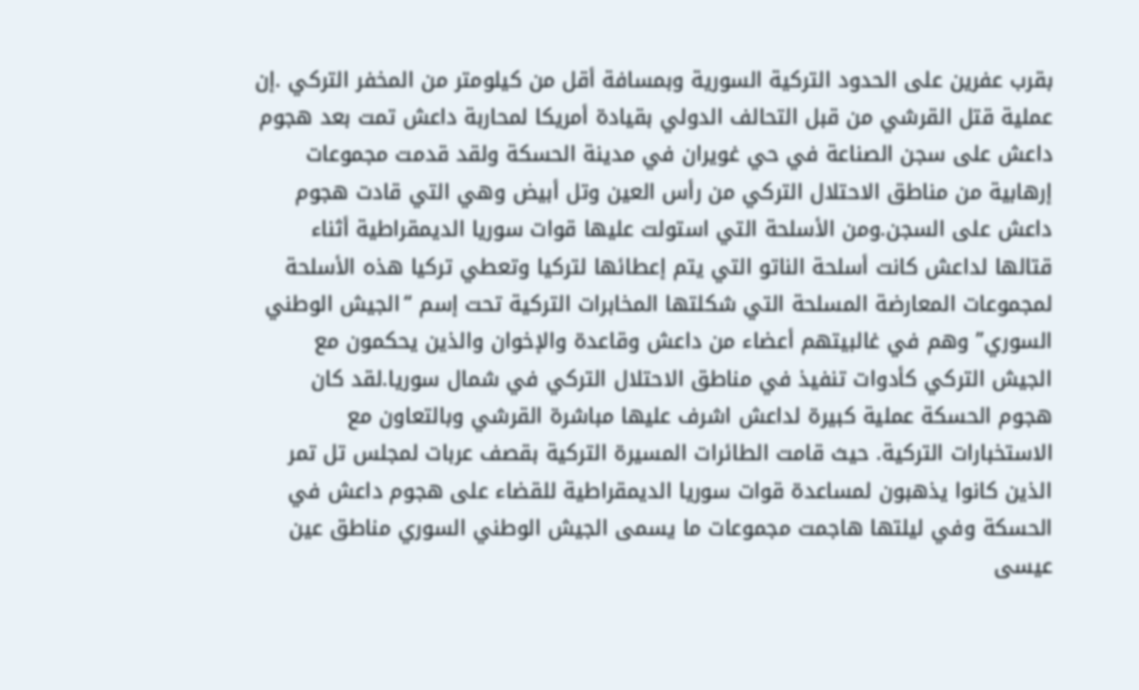بقرب عفرين على الحدود التركية السورية وبمسافة أقل من كيلومتر من المخفر التركي .إن عملية قتل القرشي من قبل التحالف الدولي بقيادة أمريكا لمحاربة داعش تمت بعد هجوم داعش على سجن الصناعة في حي غويران في مدينة الحسكة ولقد قدمت مجموعات إرهابية من مناطق الاحتلال التركي من رأس العين وتل أبيض وهي التي قادت هجوم داعش على السجن.ومن الأسلحة التي استولت عليها قوات سوريا الديمقراطية أثناء قتالها لداعش كانت أسلحة الناتو التي يتم إعطائها لتركيا وتعطي تركيا هذه الأسلحة لمجموعات المعارضة المسلحة التي شكلتها المخابرات التركية تحت إسم “الجيش الوطني السوري” وهم في غالبيتهم أعضاء من داعش وقاعدة والإخوان والذين يحكمون مع الجيش التركي كأدوات تنفيذ في مناطق الاحتلال التركي في شمال سوريا.لقد كان هجوم الحسكة عملية كبيرة لداعش اشرف عليها مباشرة القرشي وبالتعاون مع الاستخبارات التركية. حيث قامت الطائرات المسيرة التركية بقصف عربات لمجلس تل تمر الذين كانوا يذهبون لمساعدة قوات سوريا الديمقراطية للقضاء على هجوم داعش في الحسكة وفي ليلتها هاجمت مجموعات ما يسمى الجيش الوطني السوري مناطق عين عيسى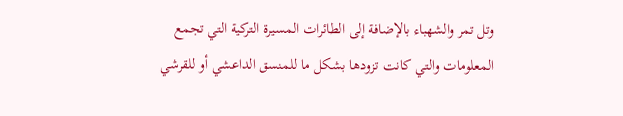وتل تمر والشهباء بالإضافة إلى الطائرات المسيرة التركية التي تجمع المعلومات والتي كانت تزودها بشكل ما للمنسق الداعشي أو للقرشي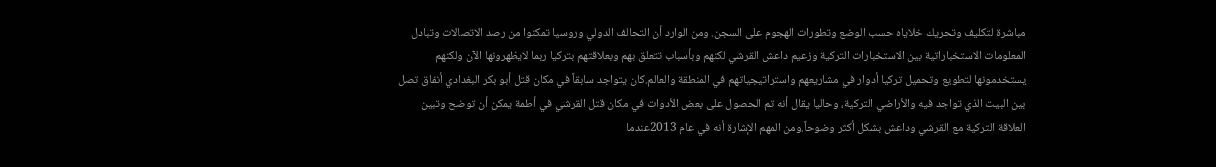مباشرة لتكليف وتحريك خلاياه حسب الوضع وتطورات الهجوم على السجن. ومن الوارد أن التحالف الدولي وروسيا تمكنوا من رصد الاتصالات وتبادل المعلومات الاستخباراتية بين الاستخبارات التركية وزعيم داعش القرشي لكنهم وبأسباب تتعلق بهم وبعلاقتهم بتركيا ربما لايظهرونها الآن ولكنهم يستخدمونها لتطويع وتحميل تركيا أدوار في مشاريعهم واستراتيجياتهم في المنطقة والعالم.كان يتواجد سابقاً في مكان قتل أبو بكر البغدادي أنفاق تصل بين البيت الذي تواجد فيه والأراضي التركية، وحاليا يقال أنه تم الحصول على بعض الأدوات في مكان قتل القرشي في أطمة يمكن أن توضح وتبين العلاقة التركية مع القرشي وداعش بشكل أكثر وضوحاً.ومن المهم الإشارة أنه في عام 2013عندما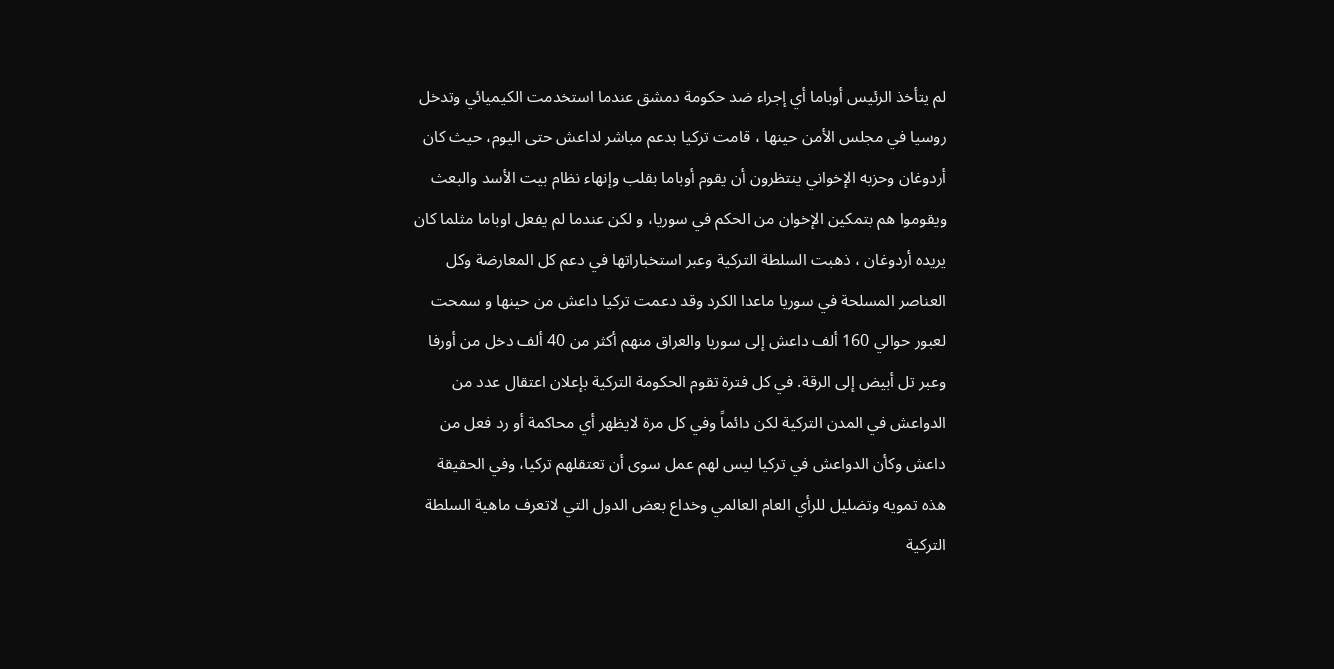لم يتأخذ الرئيس أوباما أي إجراء ضد حكومة دمشق عندما استخدمت الكيميائي وتدخل روسيا في مجلس الأمن حينها ، قامت تركيا بدعم مباشر لداعش حتى اليوم، حيث كان أردوغان وحزبه الإخواني ينتظرون أن يقوم أوباما بقلب وإنهاء نظام بيت الأسد والبعث ويقوموا هم بتمكين الإخوان من الحكم في سوريا، و لكن عندما لم يفعل اوباما مثلما كان يريده أردوغان ، ذهبت السلطة التركية وعبر استخباراتها في دعم كل المعارضة وكل العناصر المسلحة في سوريا ماعدا الكرد وقد دعمت تركيا داعش من حينها و سمحت لعبور حوالي 160 ألف داعش إلى سوريا والعراق منهم أكثر من 40 ألف دخل من أورفا وعبر تل أبيض إلى الرقة. في كل فترة تقوم الحكومة التركية بإعلان اعتقال عدد من الدواعش في المدن التركية لكن دائماً وفي كل مرة لايظهر أي محاكمة أو رد فعل من داعش وكأن الدواعش في تركيا ليس لهم عمل سوى أن تعتقلهم تركيا، وفي الحقيقة هذه تمويه وتضليل للرأي العام العالمي وخداع بعض الدول التي لاتعرف ماهية السلطة التركية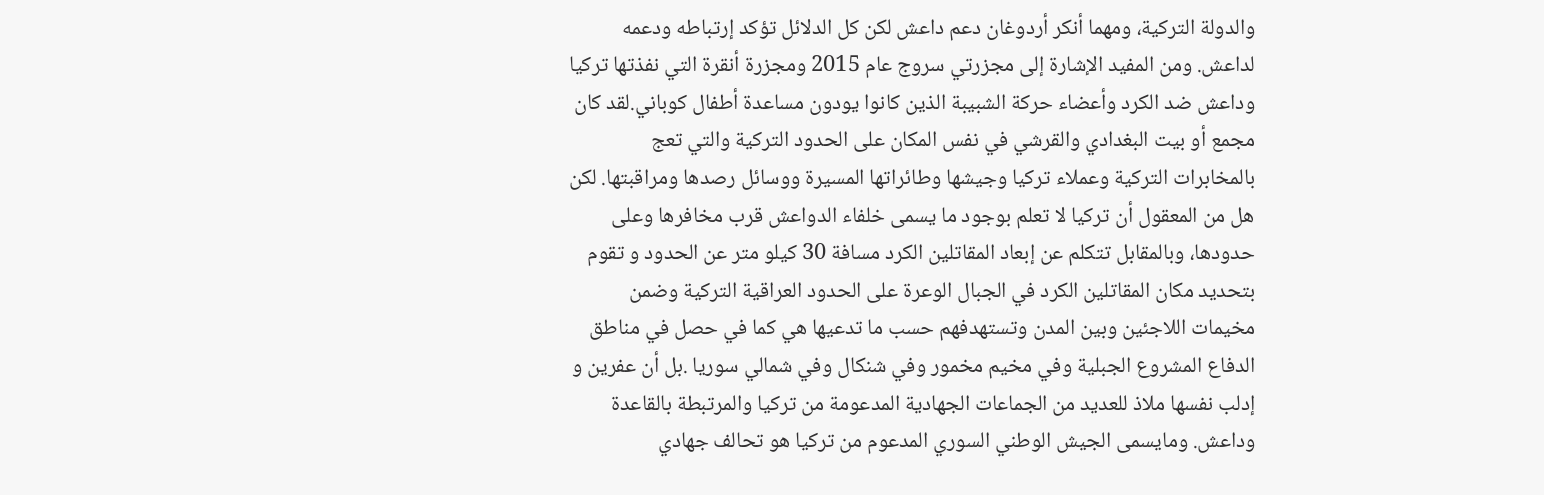والدولة التركية، ومهما أنكر أردوغان دعم داعش لكن كل الدلائل تؤكد إرتباطه ودعمه لداعش. ومن المفيد الإشارة إلى مجزرتي سروج عام 2015 ومجزرة أنقرة التي نفذتها تركيا وداعش ضد الكرد وأعضاء حركة الشبيبة الذين كانوا يودون مساعدة أطفال كوباني.لقد كان مجمع أو بيت البغدادي والقرشي في نفس المكان على الحدود التركية والتي تعج بالمخابرات التركية وعملاء تركيا وجيشها وطائراتها المسيرة ووسائل رصدها ومراقبتها. لكن هل من المعقول أن تركيا لا تعلم بوجود ما يسمى خلفاء الدواعش قرب مخافرها وعلى حدودها، وبالمقابل تتكلم عن إبعاد المقاتلين الكرد مسافة 30 كيلو متر عن الحدود و تقوم بتحديد مكان المقاتلين الكرد في الجبال الوعرة على الحدود العراقية التركية وضمن مخيمات اللاجئين وبين المدن وتستهدفهم حسب ما تدعيها هي كما في حصل في مناطق الدفاع المشروع الجبلية وفي مخيم مخمور وفي شنكال وفي شمالي سوريا .بل أن عفرين و إدلب نفسها ملاذ للعديد من الجماعات الجهادية المدعومة من تركيا والمرتبطة بالقاعدة وداعش. ومايسمى الجيش الوطني السوري المدعوم من تركيا هو تحالف جهادي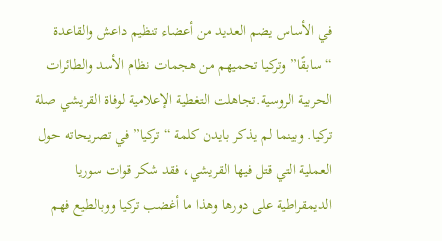في الأساس يضم العديد من أعضاء تنظيم داعش والقاعدة “سابقًا”وتركيا تحميهم من هجمات نظام الأسد والطائرات الحربية الروسية.تجاهلت التغطية الإعلامية لوفاة القريشي صلة تركيا. وبينما لم يذكر بايدن كلمة “تركيا” في تصريحاته حول العملية التي قتل فيها القريشي، فقد شكر قوات سوريا الديمقراطية على دورها وهذا ما أغضب تركيا ووبالطيع فهم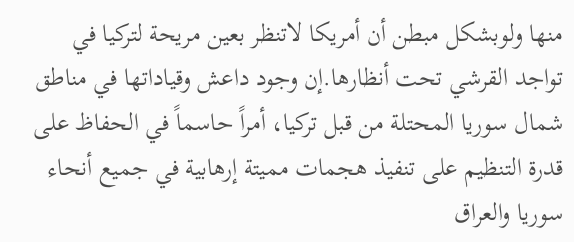منها ولوبشكل مبطن أن أمريكا لاتنظر بعين مريحة لتركيا في تواجد القرشي تحت أنظارها.إن وجود داعش وقياداتها في مناطق شمال سوريا المحتلة من قبل تركيا، أمراً حاسماً في الحفاظ على قدرة التنظيم على تنفيذ هجمات مميتة إرهابية في جميع أنحاء سوريا والعراق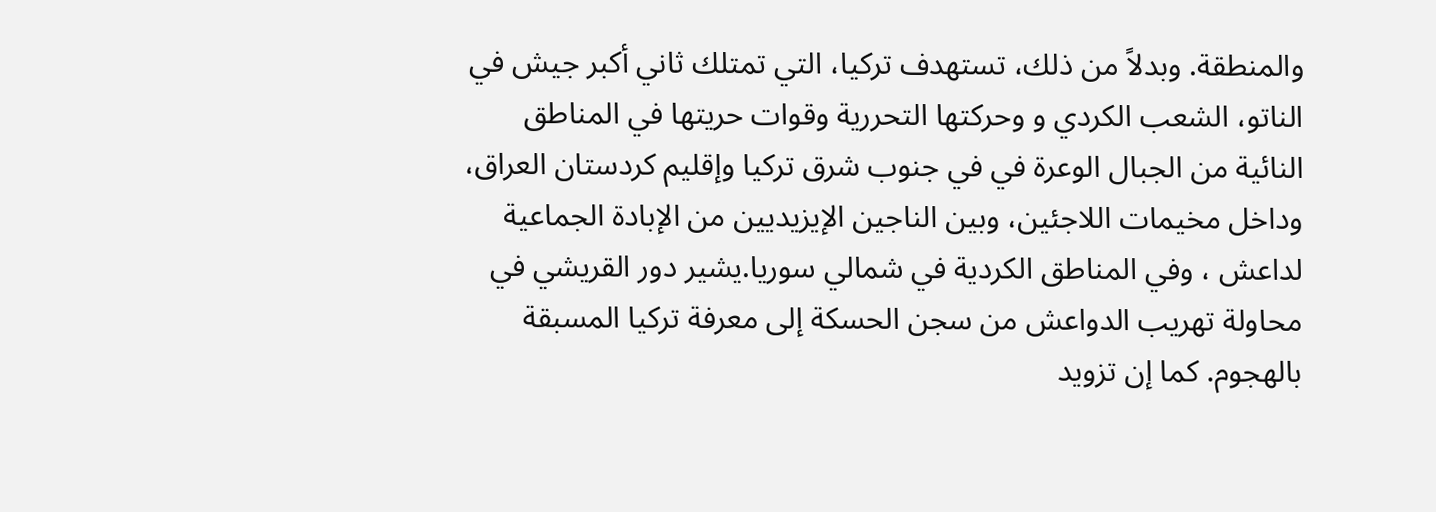والمنطقة. وبدلاً من ذلك، تستهدف تركيا، التي تمتلك ثاني أكبر جيش في الناتو، الشعب الكردي و وحركتها التحررية وقوات حريتها في المناطق النائية من الجبال الوعرة في في جنوب شرق تركيا وإقليم كردستان العراق، وداخل مخيمات اللاجئين، وبين الناجين الإيزيديين من الإبادة الجماعية لداعش ، وفي المناطق الكردية في شمالي سوريا.يشير دور القريشي في محاولة تهريب الدواعش من سجن الحسكة إلى معرفة تركيا المسبقة بالهجوم. كما إن تزويد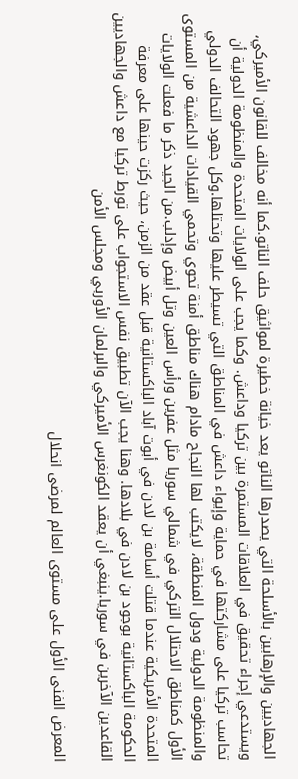الجهاديين والإرهابين بالأسلحة التي يصدرها الناتو يعد خيانة خطيرة لمواثيق حلف الناتو.كما أنه مخالف للقانون الأميركي، ويستدعي إجراء تحقيق في العلاقات المستمرة بين تركيا وداعش. وكما يجب على الولايات المتحدة والمنظومة الدولية أن تحاسب تركيا على مشاركتها في حماية وإيواء داعش في المناطق التي تسيطر عليها وتحتلها.وكل جهود التحالف الدولي والمنظومة الدولية ودول المنطقة، لايكتب لها النجاح مادام هناك مناطق أمنة تحوي وتحمي القيادات الداعشية من المستوى الأول كمناطق الاحتلال التركي في شمالي سوريا مثل عفرين ورأس العين وتل أبيض وإدلب.من الجيد ذكر ما فعلت الولايات المتحدة الأمريكية عندما قتلت أسامة بن لادن في أبوت آباد الباكستانية قبل عقد من الزمن، حيث ركزت حينها على معرفة الحكومة الباكستانية بوجود بن لادن في بلادها. وهنا يجب الآن تطبيق نفس الاستجواب على تورط تركيا مع داعش والجهاديين القاعدين الآخرين في سوريا.ينبغي أن يعقد الكونغرس الأميركي والبرلمان الأوربي ومجلس الأمن

المعرض الفنى الأول على مستوى العالم لمرضى انحلال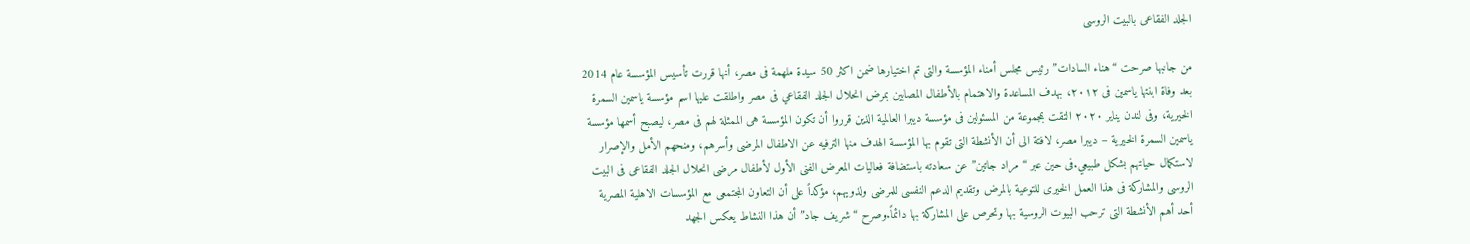الجلد الفقاعى بالبيت الروسى

من جانبها صرحت “هناء السادات” رئيس مجلس أمناء المؤسسة والتى تم اختيارها ضمن اكثر 50 سيدة ملهمة فى مصر، أنها قررت تأسيس المؤسسة عام 2014 بعد وفاة ابنتها ياسمين فى ٢٠١٢، بهدف المساعدة والاهتمام بالأطفال المصابين بمرض انحلال الجلد الفقاعي فى مصر واطلقت عليها اسم مؤسسة ياسمين السمرة الخيرية، وفى لندن يناير ٢٠٢٠ التقت بمجموعة من المسئولين فى مؤسسة ديبرا العالمية الذين قرروا أن تكون المؤسسة هى الممثلة لهم فى مصر، ليصبح أسمها مؤسسة ياسمين السمرة الخيرية – ديبرا مصر، لافتة الى أن الأنشطة التى تقوم بها المؤسسة الهدف منها الترفيه عن الاطفال المرضى وأسرهم، ومنحهم الأمل والإصرار لاستكمال حياتهم بشكل طبيعي.فى حين عبر “مراد جاتين” عن سعادته باستضافة فعاليات المعرض الفنى الأول لأطفال مرضى انحلال الجلد الفقاعى فى البيت الروسى والمشاركة فى هذا العمل الخيرى للتوعية بالمرض وتقديم الدعم النفسى للمرضى ولذويهم، مؤكداً على أن التعاون المجتمعى مع المؤسسات الاهلية المصرية أحد أهم الأنشطة التى ترحب البيوت الروسية بها وتحرص على المشاركة بها دائماً.وصرح “شريف جاد” أن هذا النشاط يعكس الجهد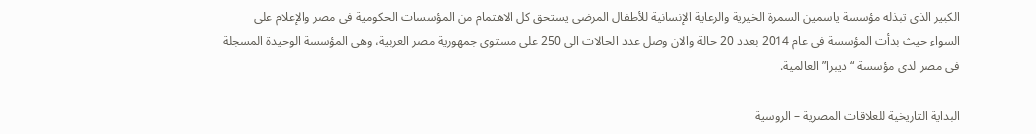الكبير الذى تبذله مؤسسة ياسمين السمرة الخيرية والرعاية الإنسانية للأطفال المرضى يستحق كل الاهتمام من المؤسسات الحكومية فى مصر والإعلام على السواء حيث بدأت المؤسسة فى عام 2014 بعدد 20 حالة والان وصل عدد الحالات الى 250 على مستوى جمهورية مصر العربية، وهى المؤسسة الوحيدة المسجلة فى مصر لدى مؤسسة “ديبرا” العالمية.

البداية التاريخية للعلاقات المصرية – الروسية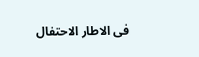فى الاطار الاحتفال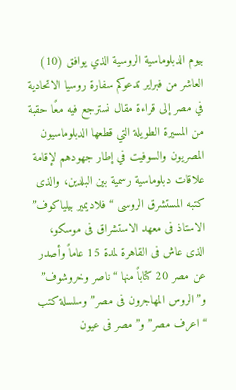بيوم الدبلوماسية الروسية الذي يوافق (10) العاشر من فبراير تدعوكم سفارة روسيا الاتحادية في مصر إلى قراءة مقال نسترجع فيه معًا حقبة من المسيرة الطويلة التي قطعها الدبلوماسيون المصريون والسوفيت في إطار جهودهم لإقامة علاقات دبلوماسية رسمية بين البلدين، والذى كتبه المستشرق الروسى “فلاديمير بيلياكوف” الاستاذ فى معهد الاستشراق فى موسكو، الذى عاش فى القاهرة لمدة 15 عاماً وأصدر عن مصر 20 كتاباً منها “ناصر وخروشوف” و”الروس المهاجرون فى مصر” وسلسلة كتب “اعرف مصر” و”مصر فى عيون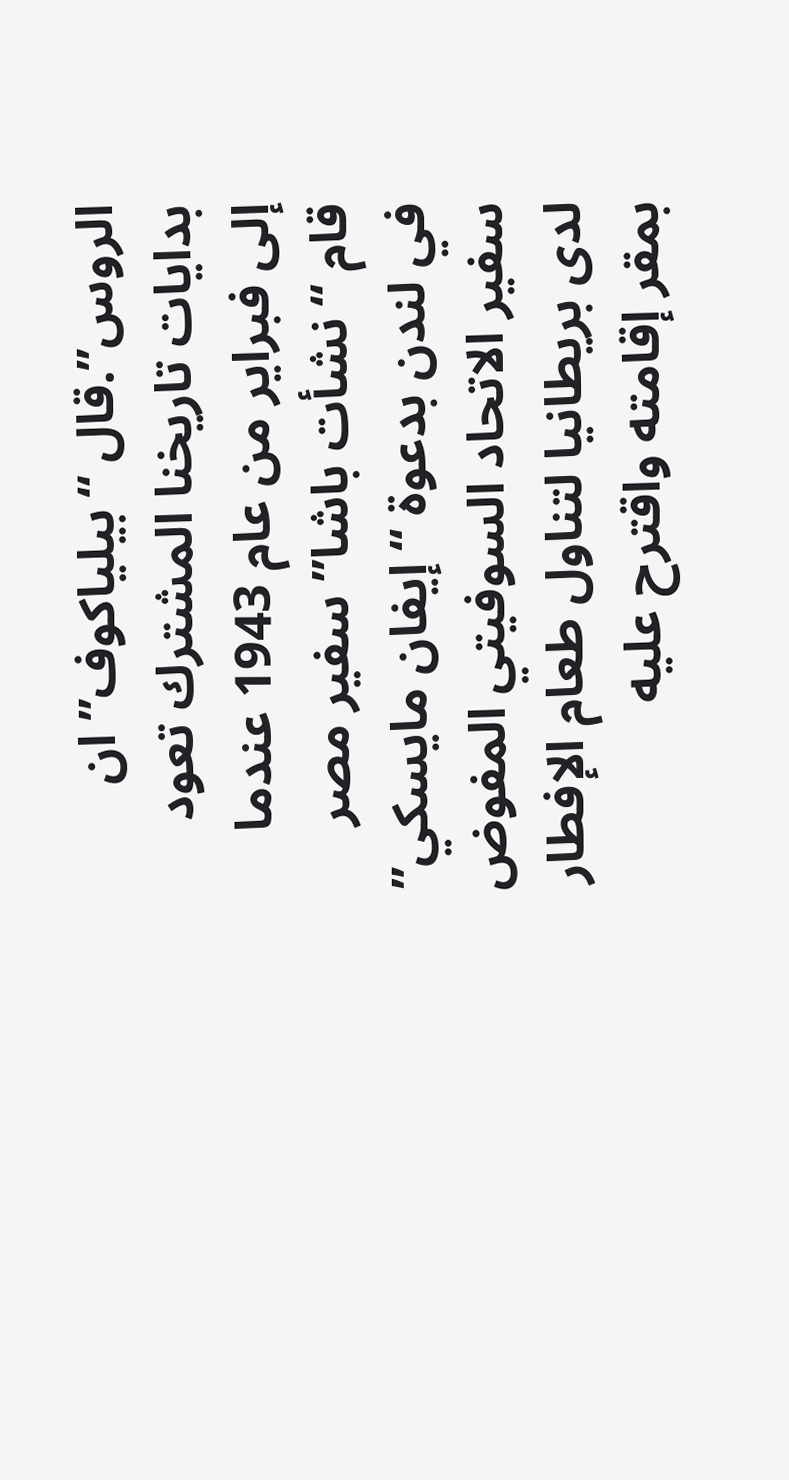الروس”.قال “بيلياكوف” ان بدايات تاريخنا المشترك تعود إلى فبراير من عام 1943 عندما قام “نشأت باشا” سفير مصر في لندن بدعوة “إيفان مايسكي” سفير الاتحاد السوفيتي المفوض لدى بريطانيا لتناول طعام الإفطار بمقر إقامته واقترح عليه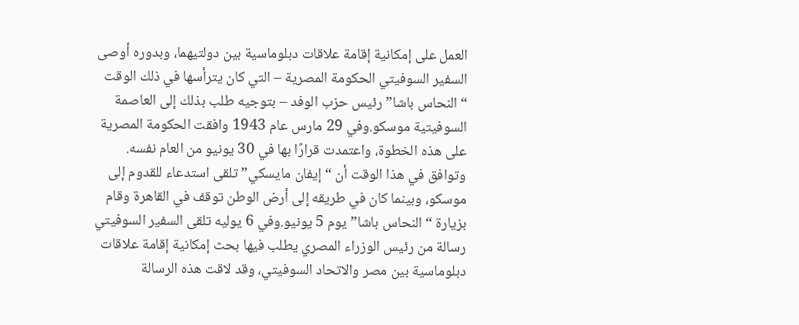العمل على إمكانية إقامة علاقات دبلوماسية بين دولتيهما، وبدوره أوصى السفير السوفيتي الحكومة المصرية – التي كان يترأسها في ذلك الوقت “النحاس باشا” رئيس حزب الوفد – بتوجيه طلب بذلك إلى العاصمة السوفيتية موسكو.وفي 29 مارس عام 1943 وافقت الحكومة المصرية على هذه الخطوة، واعتمدت قرارًا بها في 30 يونيو من العام نفسه. وتوافق في هذا الوقت أن “إيفان مايسكي” تلقى استدعاء للقدوم إلى موسكو، وبينما كان في طريقه إلى أرض الوطن توقف في القاهرة وقام بزيارة “النحاس باشا” يوم 5 يونيو.وفي 6 يوليه تلقى السفير السوفيتي رسالة من رئيس الوزراء المصري يطلب فيها بحث إمكانية إقامة علاقات دبلوماسية بين مصر والاتحاد السوفيتي، وقد لاقت هذه الرسالة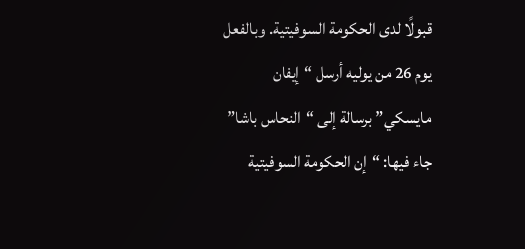قبولًا لدى الحكومة السوفيتية. وبالفعل يوم 26 من يوليه أرسل “إيفان مايسكي” برسالة إلى “النحاس باشا” جاء فيها: “إن الحكومة السوفيتية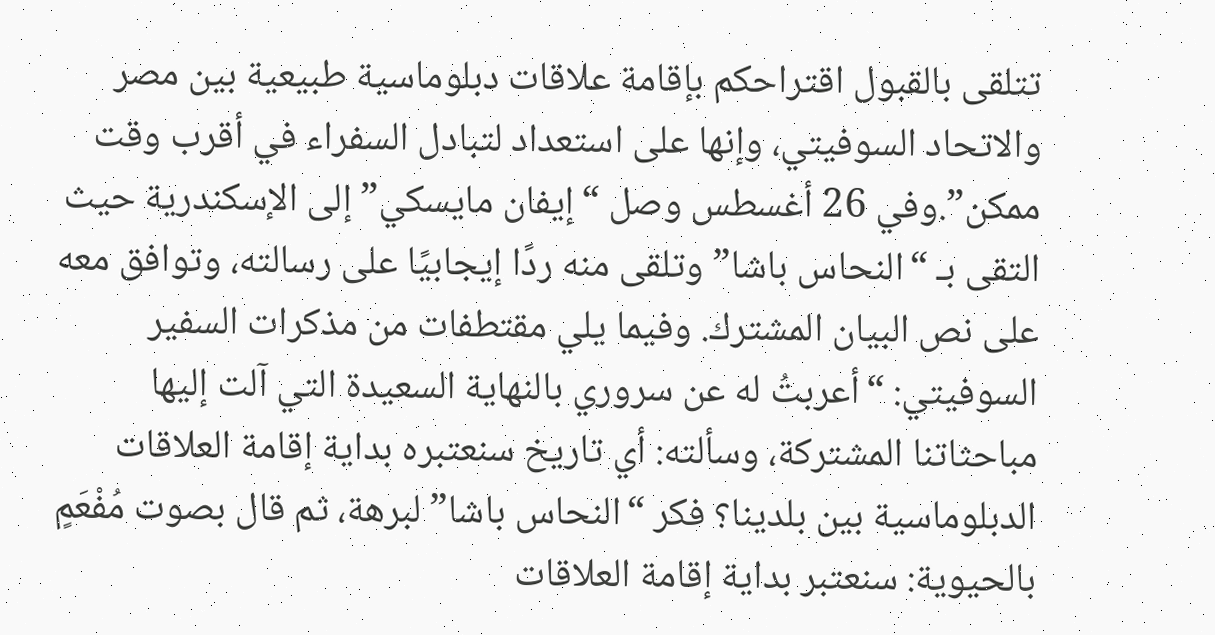تتلقى بالقبول اقتراحكم بإقامة علاقات دبلوماسية طبيعية بين مصر والاتحاد السوفيتي، وإنها على استعداد لتبادل السفراء في أقرب وقت ممكن”.وفي 26 أغسطس وصل “إيفان مايسكي” إلى الإسكندرية حيث التقى بـ “النحاس باشا” وتلقى منه ردًا إيجابيًا على رسالته، وتوافق معه على نص البيان المشترك. وفيما يلي مقتطفات من مذكرات السفير السوفيتي: “أعربتُ له عن سروري بالنهاية السعيدة التي آلت إليها مباحثاتنا المشتركة، وسألته: أي تاريخ سنعتبره بداية إقامة العلاقات الدبلوماسية بين بلدينا؟ فكر “النحاس باشا” لبرهة، ثم قال بصوت مُفْعَمٍ بالحيوية: سنعتبر بداية إقامة العلاقات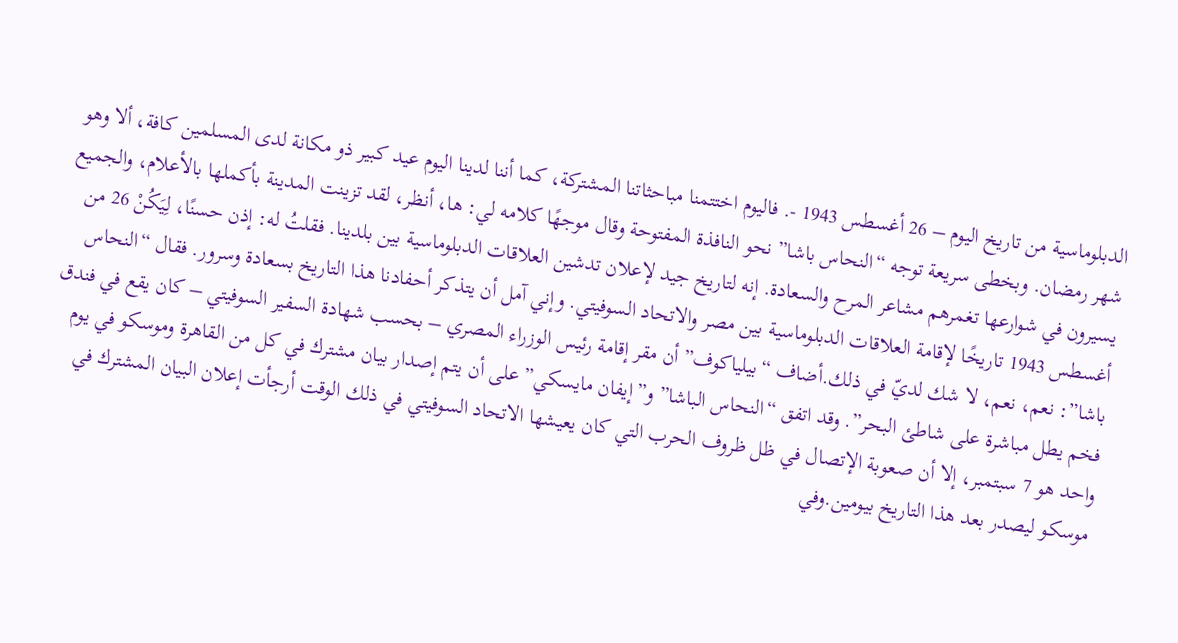الدبلوماسية من تاريخ اليوم – 26 أغسطس 1943 -. فاليوم اختتمنا مباحثاتنا المشتركة، كما أننا لدينا اليوم عيد كبير ذو مكانة لدى المسلمين كافة، ألا وهو شهر رمضان. وبخطى سريعة توجه “النحاس باشا” نحو النافذة المفتوحة وقال موجهًا كلامه لي: ها، أنظر، لقد تزينت المدينة بأكملها بالأعلام، والجميع يسيرون في شوارعها تغمرهم مشاعر المرح والسعادة. إنه لتاريخ جيد لإعلان تدشين العلاقات الدبلوماسية بين بلدينا. فقلتُ له: إذن حسنًا، لِيَكُنْ 26 من أغسطس 1943 تاريخًا لإقامة العلاقات الدبلوماسية بين مصر والاتحاد السوفيتي. وإني آمل أن يتذكر أحفادنا هذا التاريخ بسعادة وسرور. فقال “النحاس باشا”: نعم، نعم، لا شك لديّ في ذلك.أضاف “بيلياكوف” أن مقر إقامة رئيس الوزراء المصري – بحسب شهادة السفير السوفيتي – كان يقع في فندق فخم يطل مباشرة على شاطئ البحر”. وقد اتفق “النحاس الباشا” و”إيفان مايسكي” على أن يتم إصدار بيان مشترك في كل من القاهرة وموسكو في يوم واحد هو 7 سبتمبر، إلا أن صعوبة الإتصال في ظل ظروف الحرب التي كان يعيشها الاتحاد السوفيتي في ذلك الوقت أرجأت إعلان البيان المشترك في موسكو ليصدر بعد هذا التاريخ بيومين.وفي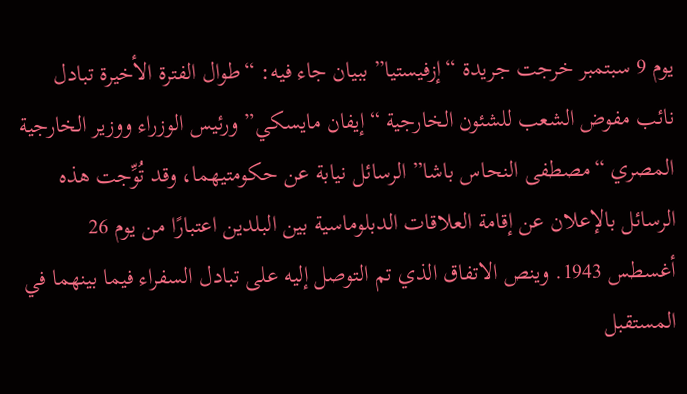يوم 9 سبتمبر خرجت جريدة “إزفيستيا” ببيان جاء فيه: “طوال الفترة الأخيرة تبادل نائب مفوض الشعب للشئون الخارجية “إيفان مايسكي” ورئيس الوزراء ووزير الخارجية المصري “مصطفى النحاس باشا” الرسائل نيابة عن حكومتيهما، وقد تُوِّجت هذه الرسائل بالإعلان عن إقامة العلاقات الدبلوماسية بين البلدين اعتبارًا من يوم 26 أغسطس 1943. وينص الاتفاق الذي تم التوصل إليه على تبادل السفراء فيما بينهما في المستقبل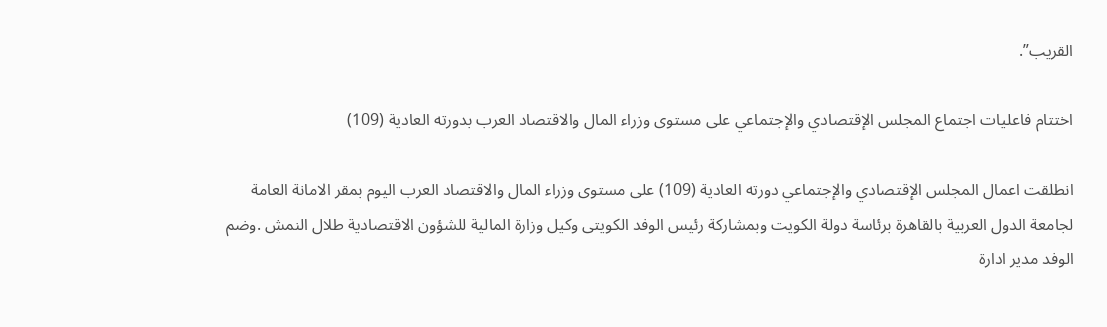القريب”.

اختتام فاعليات اجتماع المجلس الإقتصادي والإجتماعي على مستوى وزراء المال والاقتصاد العرب بدورته العادية (109)

انطلقت اعمال المجلس الإقتصادي والإجتماعي دورته العادية (109) على مستوى وزراء المال والاقتصاد العرب اليوم بمقر الامانة العامة لجامعة الدول العربية بالقاهرة برئاسة دولة الكويت وبمشاركة رئيس الوفد الكويتى وكيل وزارة المالية للشؤون الاقتصادية طلال النمش .وضم الوفد مدير ادارة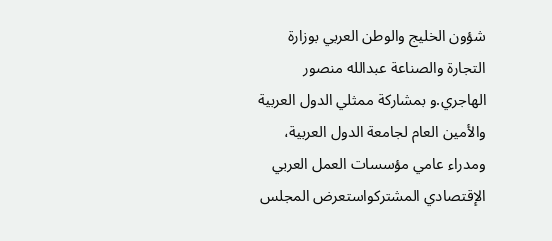شؤون الخليج والوطن العربي بوزارة التجارة والصناعة عبدالله منصور الهاجري.و بمشاركة ممثلي الدول العربية والأمين العام لجامعة الدول العربية، ومدراء عامي مؤسسات العمل العربي الإقتصادي المشتركواستعرض المجلس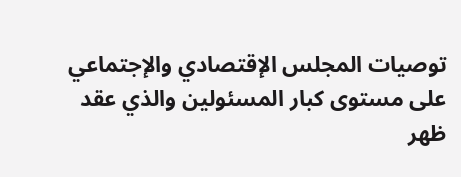توصيات المجلس الإقتصادي والإجتماعي على مستوى كبار المسئولين والذي عقد ظهر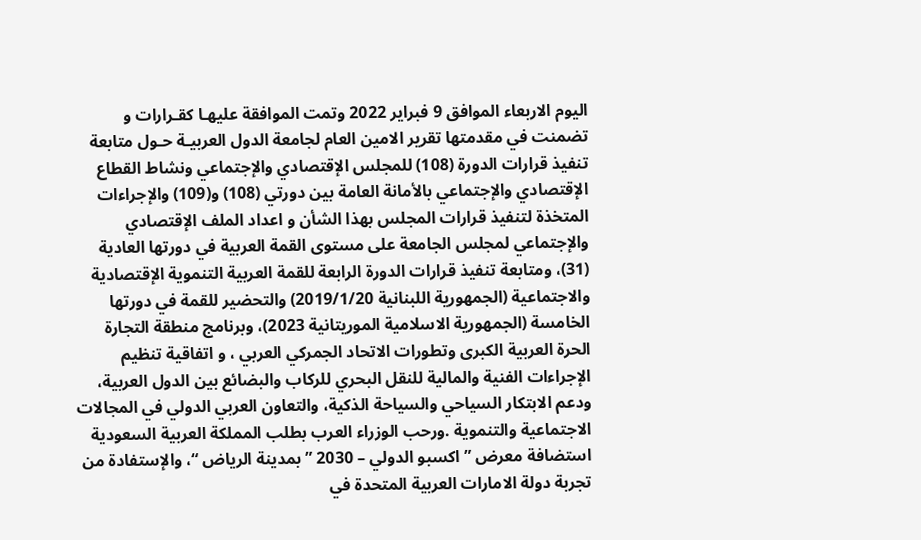اليوم الاربعاء الموافق 9 فبراير 2022 وتمت الموافقة عليهـا كقـرارات و تضمنت في مقدمتها تقرير الامين العام لجامعة الدول العربيـة حـول متابعة تنفيذ قرارات الدورة (108) للمجلس الإقتصادي والإجتماعي ونشاط القطاع الإقتصادي والإجتماعي بالأمانة العامة بين دورتي (108) و(109) والإجراءات المتخذة لتنفيذ قرارات المجلس بهذا الشأن و اعداد الملف الإقتصادي والإجتماعي لمجلس الجامعة على مستوى القمة العربية في دورتها العادية (31)، ومتابعة تنفيذ قرارات الدورة الرابعة للقمة العربية التنموية الإقتصادية والاجتماعية (الجمهورية اللبنانية 2019/1/20) والتحضير للقمة في دورتها الخامسة (الجمهورية الاسلامية الموريتانية 2023)، وبرنامج منطقة التجارة الحرة العربية الكبرى وتطورات الاتحاد الجمركي العربي ، و اتفاقية تنظيم الإجراءات الفنية والمالية للنقل البحري للركاب والبضائع بين الدول العربية، ودعم الابتكار السياحي والسياحة الذكية، والتعاون العربي الدولي في المجالات الاجتماعية والتنموية .ورحب الوزراء العرب بطلب المملكة العربية السعودية استضافة معرض ” اكسبو الدولي – 2030 ” بمدينة الرياض “، والإستفادة من تجربة دولة الامارات العربية المتحدة في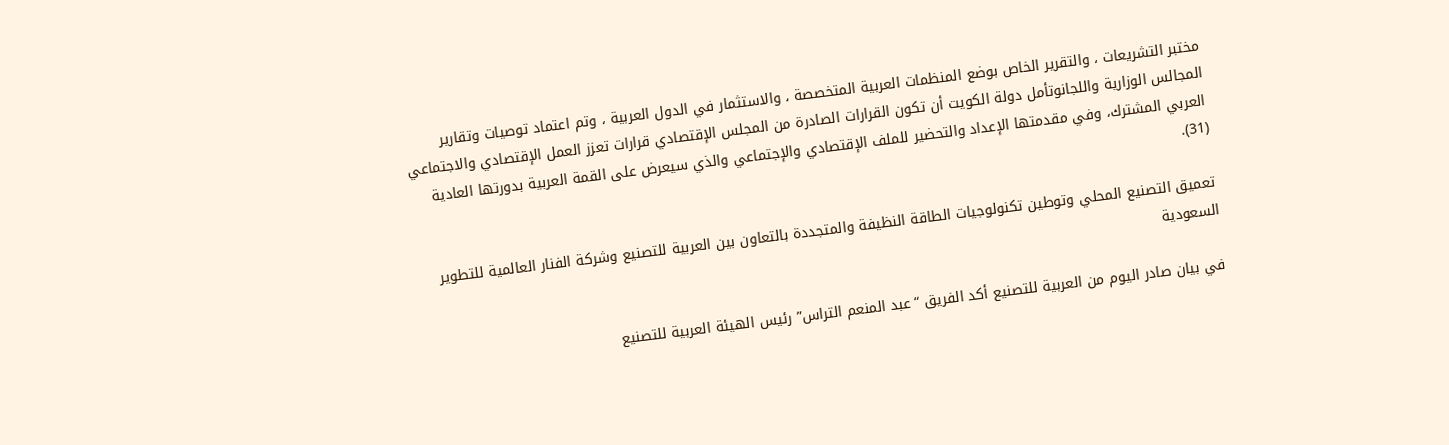مختبر التشريعات ، والتقرير الخاص بوضع المنظمات العربية المتخصصة ، والاستثمار في الدول العربية ، وتم اعتماد توصيات وتقارير المجالس الوزارية واللجانوتأمل دولة الكويت أن تكون القرارات الصادرة من المجلس الإقتصادي قرارات تعزز العمل الإقتصادي والاجتماعي العربي المشترك، وفي مقدمتها الإعداد والتحضير للملف الإقتصادي والإجتماعي والذي سيعرض على القمة العربية بدورتها العادية (31).

تعميق التصنيع المحلي وتوطين تكنولوجيات الطاقة النظيفة والمتجددة بالتعاون بين العربية للتصنيع وشركة الفنار العالمية للتطوير السعودية

في بيان صادر اليوم من العربية للتصنيع أكد الفريق “عبد المنعم التراس” رئيس الهيئة العربية للتصنيع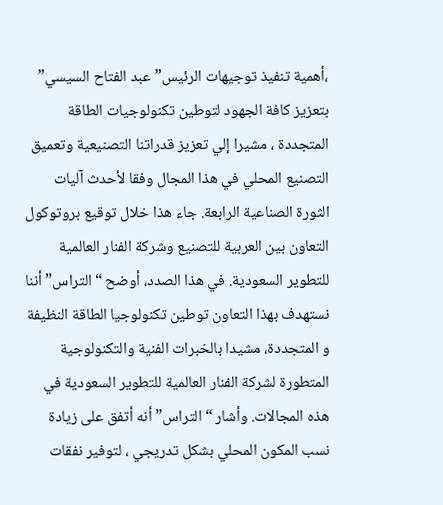،أهمية تنفيذ توجيهات الرئيس”عبد الفتاح السيسي” بتعزيز كافة الجهود لتوطين تكنولوجيات الطاقة المتجددة ، مشيرا إلي تعزيز قدراتنا التصنيعية وتعميق التصنيع المحلي في هذا المجال وفقا لأحدث آليات الثورة الصناعية الرابعة. جاء هذا خلال توقيع بروتوكول التعاون بين العربية للتصنيع وشركة الفنار العالمية للتطوير السعودية. في هذا الصدد، أوضح “التراس” أننا نستهدف بهذا التعاون توطين تكنولوجيا الطاقة النظيفة و المتجددة، مشيدا بالخبرات الفنية والتكنولوجية المتطورة لشركة الفنار العالمية للتطوير السعودية في هذه المجالات. وأشار “التراس” أنه أتفق على زيادة نسب المكون المحلي بشكل تدريجي ، لتوفير نفقات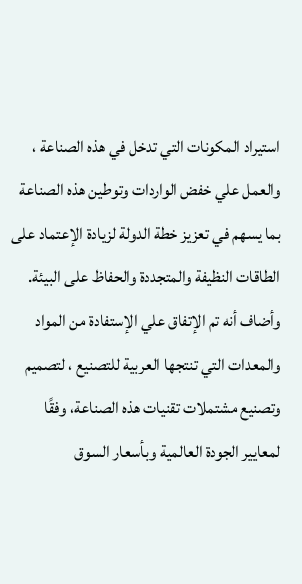استيراد المكونات التي تدخل في هذه الصناعة ، والعمل علي خفض الواردات وتوطين هذه الصناعة بما يسهم في تعزيز خطة الدولة لزيادة الإعتماد على الطاقات النظيفة والمتجددة والحفاظ على البيئة. وأضاف أنه تم الإتفاق علي الإستفادة من المواد والمعدات التي تنتجها العربية للتصنيع ، لتصميم وتصنيع مشتملات تقنيات هذه الصناعة، وفقًا لمعايير الجودة العالمية وبأسعار السوق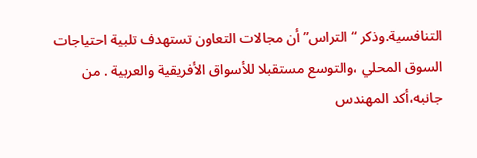التنافسية.وذكر “التراس” أن مجالات التعاون تستهدف تلبية احتياجات السوق المحلي ،والتوسع مستقبلا للأسواق الأفريقية والعربية . من جانبه،أكد المهندس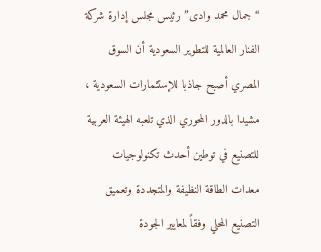“جمال محمد وادى” رئيس مجلس إدارة شركة الفنار العالمية للتطوير السعودية أن السوق المصري أصبح جاذبا للإستثمارات السعودية ، مشيدا بالدور المحوري الذي تلعبه الهيئة العربية للتصنيع في توطين أحدث تكنولوجيات معدات الطاقة النظيفة والمتجددة وتعميق التصنيع المحلي وفقاً لمعايير الجودة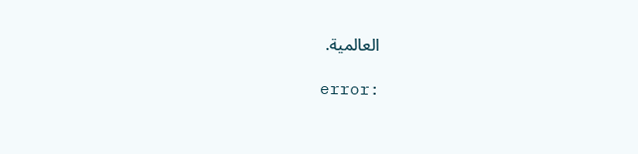العالمية.

error: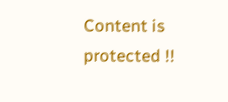Content is protected !!